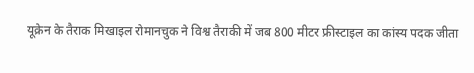यूक्रेन के तैराक मिखाइल रोमानचुक ने विश्व तैराकी में जब 800 मीटर फ्रीस्टाइल का कांस्य पदक जीता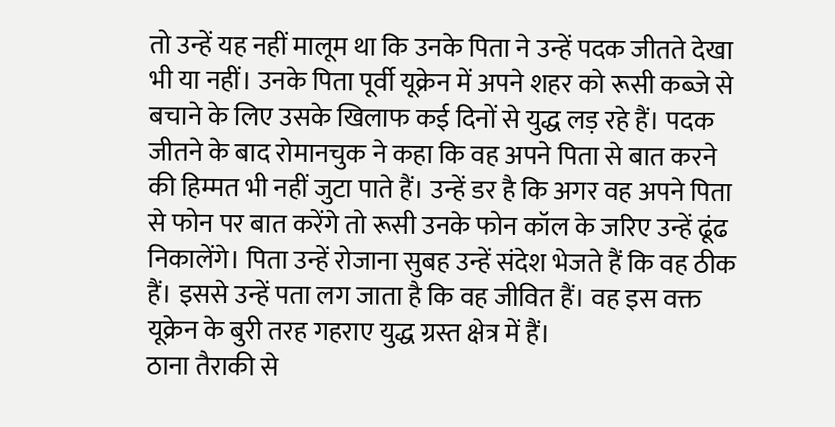तो उन्हें यह नहीं मालूम था कि उनके पिता ने उन्हें पदक जीतते देखा भी या नहीं। उनके पिता पूर्वी यूक्रेन में अपने शहर को रूसी कब्जे से बचाने के लिए उसके खिलाफ कई दिनों से युद्ध लड़ रहे हैं। पदक जीतने के बाद रोमानचुक ने कहा कि वह अपने पिता से बात करने की हिम्मत भी नहीं जुटा पाते हैं। उन्हें डर है कि अगर वह अपने पिता से फोन पर बात करेंगे तो रूसी उनके फोन कॉल के जरिए उन्हें ढूंढ निकालेंगे। पिता उन्हें रोजाना सुबह उन्हें संदेश भेजते हैं कि वह ठीक हैं। इससे उन्हें पता लग जाता है कि वह जीवित हैं। वह इस वक्त यूक्रेन के बुरी तरह गहराए युद्ध ग्रस्त क्षेत्र में हैं।
ठाना तैराकी से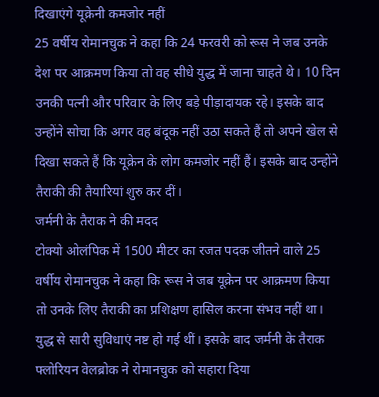दिखाएंगे यूक्रेनी कमजोर नहीं
25 वर्षीय रोमानचुक ने कहा कि 24 फरवरी को रूस ने जब उनके देश पर आक्रमण किया तो वह सीधे युद्ध में जाना चाहते थे। 10 दिन उनकी पत्नी और परिवार के लिए बड़े पीड़ादायक रहे। इसके बाद उन्होंने सोचा कि अगर वह बंदूक नहीं उठा सकते हैं तो अपने खेल से दिखा सकते हैं कि यूक्रेन के लोग कमजोर नहीं हैं। इसके बाद उन्होंने तैराकी की तैयारियां शुरु कर दीं।
जर्मनी के तैराक ने की मदद
टोक्यो ओलंपिक में 1500 मीटर का रजत पदक जीतने वाले 25 वर्षीय रोमानचुक ने कहा कि रूस ने जब यूक्रेन पर आक्रमण किया तो उनके लिए तैराकी का प्रशिक्षण हासिल करना संभव नहीं था। युद्ध से सारी सुविधाएं नष्ट हो गई थीं। इसके बाद जर्मनी के तैराक फ्लोरियन वेलब्रोक ने रोमानचुक को सहारा दिया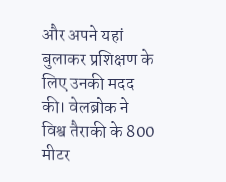और अपने यहां बुलाकर प्रशिक्षण के लिए उनकी मदद की। वेलब्रोक ने विश्व तैराकी के 800 मीटर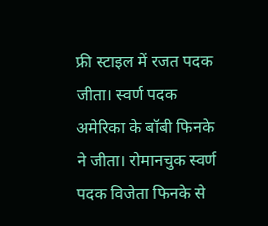फ्री स्टाइल में रजत पदक जीता। स्वर्ण पदक अमेरिका के बॉबी फिनके ने जीता। रोमानचुक स्वर्ण पदक विजेता फिनके से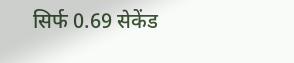सिर्फ 0.69 सेकेंड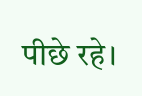पीछे रहे।